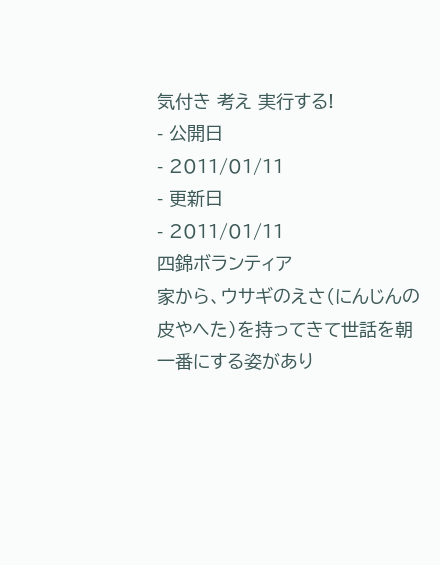気付き 考え 実行する!
- 公開日
- 2011/01/11
- 更新日
- 2011/01/11
四錦ボランティア
家から、ウサギのえさ(にんじんの皮やへた)を持ってきて世話を朝一番にする姿があり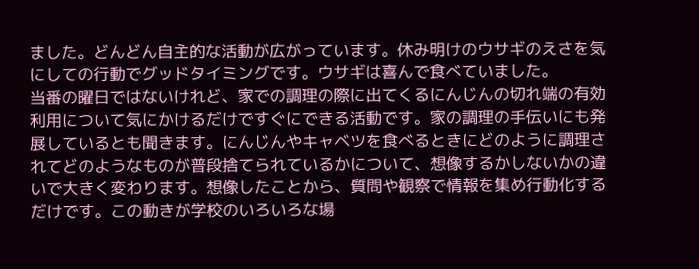ました。どんどん自主的な活動が広がっています。休み明けのウサギのえさを気にしての行動でグッドタイミングです。ウサギは喜んで食べていました。
当番の曜日ではないけれど、家での調理の際に出てくるにんじんの切れ端の有効利用について気にかけるだけですぐにできる活動です。家の調理の手伝いにも発展しているとも聞きます。にんじんやキャベツを食べるときにどのように調理されてどのようなものが普段捨てられているかについて、想像するかしないかの違いで大きく変わります。想像したことから、質問や観察で情報を集め行動化するだけです。この動きが学校のいろいろな場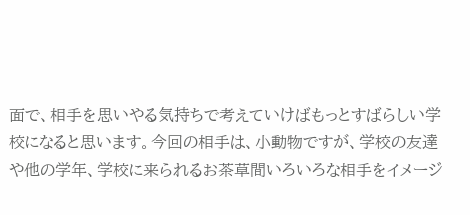面で、相手を思いやる気持ちで考えていけばもっとすばらしい学校になると思います。今回の相手は、小動物ですが、学校の友達や他の学年、学校に来られるお茶草間いろいろな相手をイメージ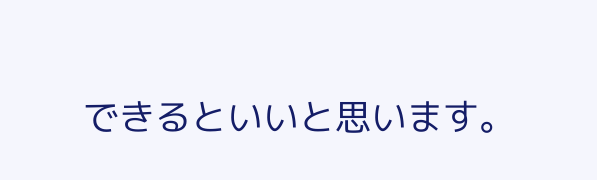できるといいと思います。